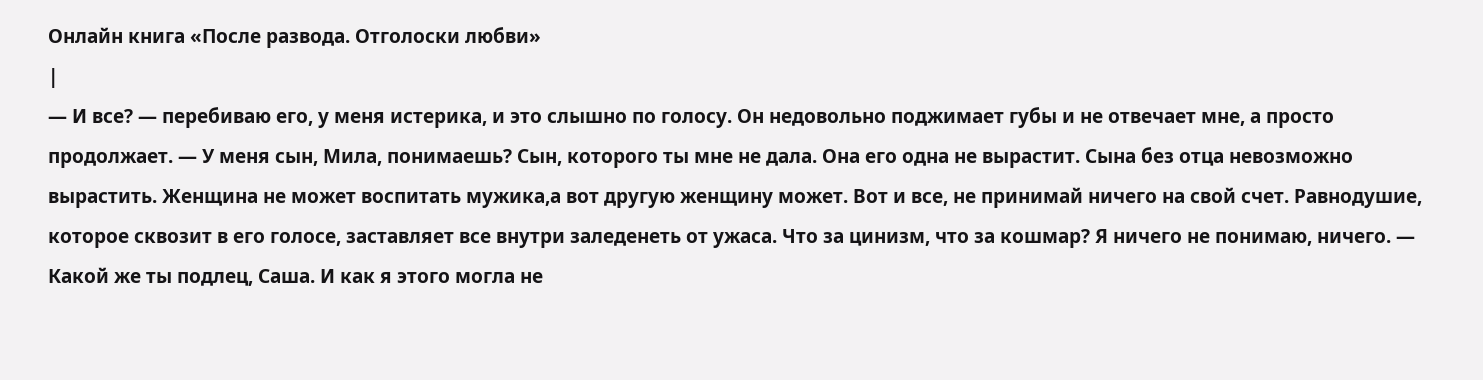Онлайн книга «После развода. Отголоски любви»
|
— И все? — перебиваю его, у меня истерика, и это слышно по голосу. Он недовольно поджимает губы и не отвечает мне, а просто продолжает. — У меня сын, Мила, понимаешь? Сын, которого ты мне не дала. Она его одна не вырастит. Сына без отца невозможно вырастить. Женщина не может воспитать мужика,а вот другую женщину может. Вот и все, не принимай ничего на свой счет. Равнодушие, которое сквозит в его голосе, заставляет все внутри заледенеть от ужаса. Что за цинизм, что за кошмар? Я ничего не понимаю, ничего. — Какой же ты подлец, Саша. И как я этого могла не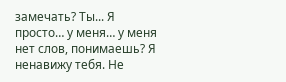замечать? Ты... Я просто… у меня… у меня нет слов, понимаешь? Я ненавижу тебя. Не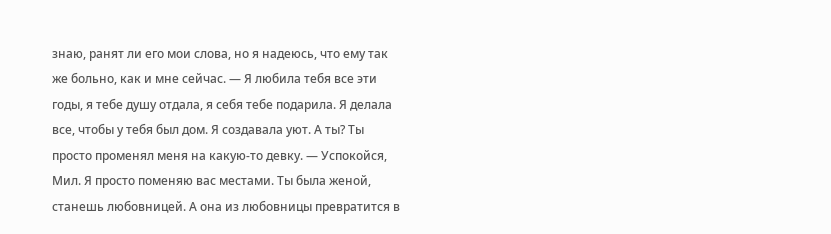знаю, ранят ли его мои слова, но я надеюсь, что ему так же больно, как и мне сейчас. — Я любила тебя все эти годы, я тебе душу отдала, я себя тебе подарила. Я делала все, чтобы у тебя был дом. Я создавала уют. А ты? Ты просто променял меня на какую-то девку. — Успокойся, Мил. Я просто поменяю вас местами. Ты была женой, станешь любовницей. А она из любовницы превратится в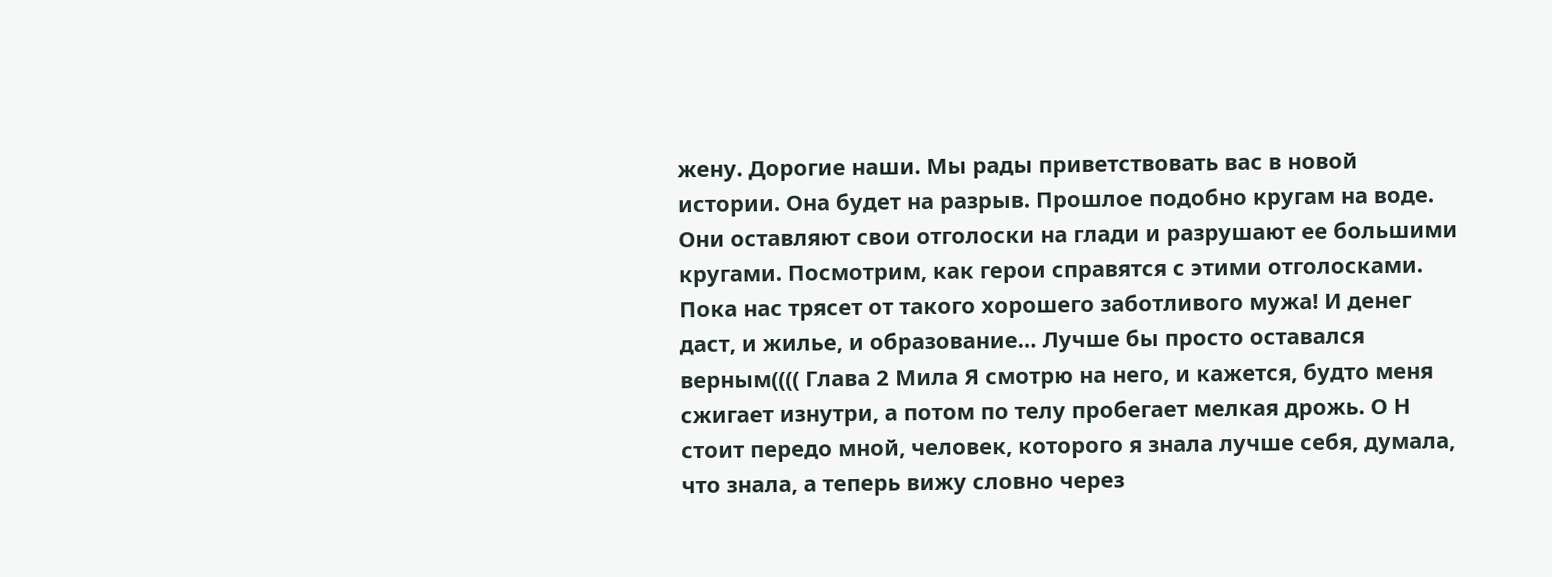жену. Дорогие наши. Мы рады приветствовать вас в новой истории. Она будет на разрыв. Прошлое подобно кругам на воде. Они оставляют свои отголоски на глади и разрушают ее большими кругами. Посмотрим, как герои справятся с этими отголосками. Пока нас трясет от такого хорошего заботливого мужа! И денег даст, и жилье, и образование… Лучше бы просто оставался верным(((( Глава 2 Мила Я смотрю на него, и кажется, будто меня сжигает изнутри, а потом по телу пробегает мелкая дрожь. О Н стоит передо мной, человек, которого я знала лучше себя, думала, что знала, а теперь вижу словно через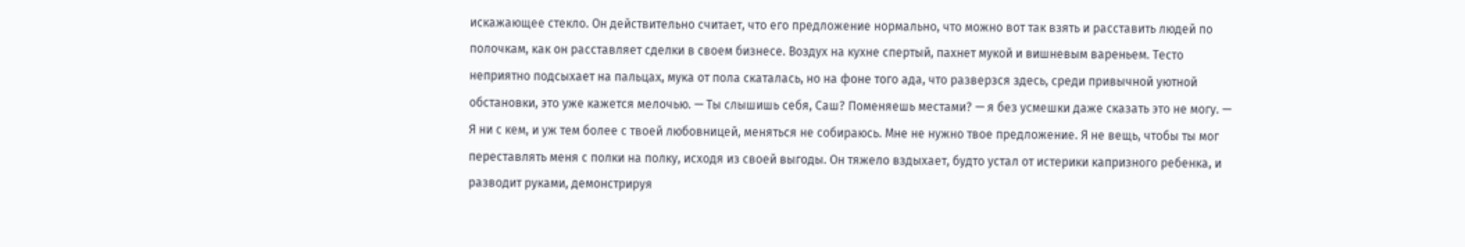искажающее стекло. Он действительно считает, что его предложение нормально, что можно вот так взять и расставить людей по полочкам, как он расставляет сделки в своем бизнесе. Воздух на кухне спертый, пахнет мукой и вишневым вареньем. Тесто неприятно подсыхает на пальцах, мука от пола скаталась, но на фоне того ада, что разверзся здесь, среди привычной уютной обстановки, это уже кажется мелочью. — Ты слышишь себя, Саш? Поменяешь местами? — я без усмешки даже сказать это не могу. — Я ни с кем, и уж тем более с твоей любовницей, меняться не собираюсь. Мне не нужно твое предложение. Я не вещь, чтобы ты мог переставлять меня с полки на полку, исходя из своей выгоды. Он тяжело вздыхает, будто устал от истерики капризного ребенка, и разводит руками, демонстрируя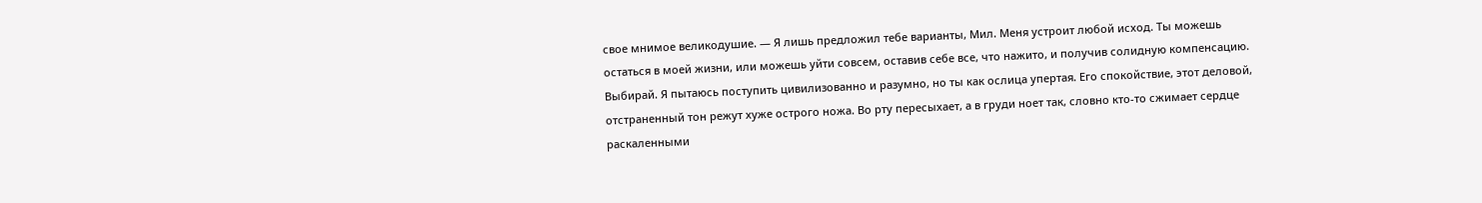свое мнимое великодушие. — Я лишь предложил тебе варианты, Мил. Меня устроит любой исход. Ты можешь остаться в моей жизни, или можешь уйти совсем, оставив себе все, что нажито, и получив солидную компенсацию. Выбирай. Я пытаюсь поступить цивилизованно и разумно, но ты как ослица упертая. Его спокойствие, этот деловой, отстраненный тон режут хуже острого ножа. Во рту пересыхает, а в груди ноет так, словно кто-то сжимает сердце раскаленными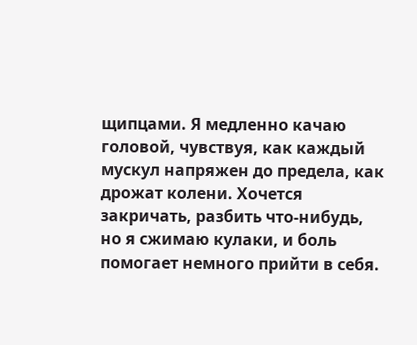щипцами. Я медленно качаю головой, чувствуя, как каждый мускул напряжен до предела, как дрожат колени. Хочется закричать, разбить что-нибудь, но я сжимаю кулаки, и боль помогает немного прийти в себя.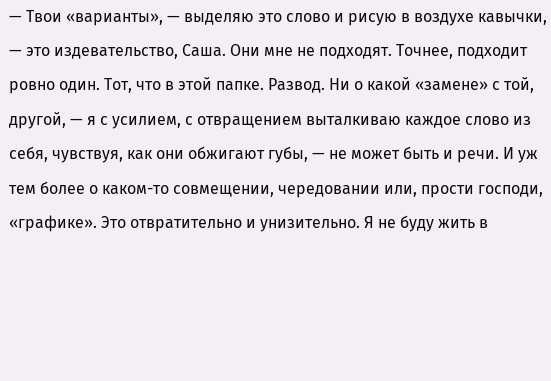— Твои «варианты», — выделяю это слово и рисую в воздухе кавычки, — это издевательство, Саша. Они мне не подходят. Точнее, подходит ровно один. Тот, что в этой папке. Развод. Ни о какой «замене» с той, другой, — я с усилием, с отвращением выталкиваю каждое слово из себя, чувствуя, как они обжигают губы, — не может быть и речи. И уж тем более о каком-то совмещении, чередовании или, прости господи, «графике». Это отвратительно и унизительно. Я не буду жить в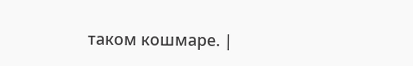таком кошмаре. |